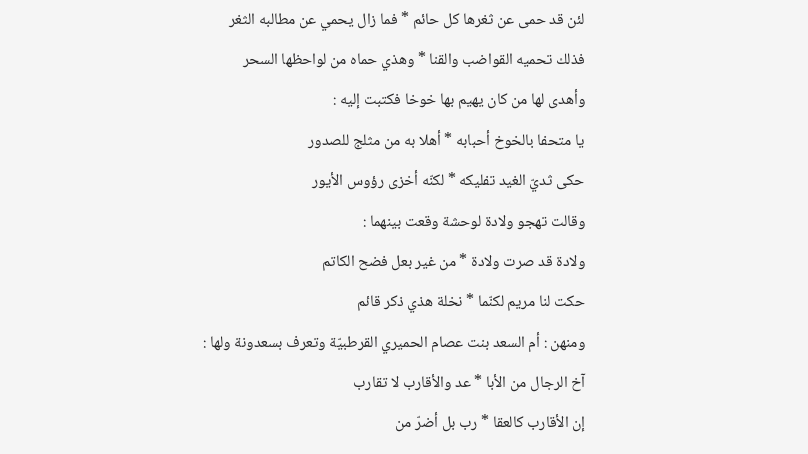لئن قد حمى عن ثغرها كل حائم * فما زال يحمي عن مطالبه الثغر
فذلك تحميه القواضب والقنا * وهذي حماه من لواحظها السحر
وأهدى لها من كان يهيم بها خوخا فكتبت إليه :
يا متحفا بالخوخ أحبابه * أهلا به من مثلج للصدور
حكى ثديّ الغيد تفليكه * لكنّه أخزى رؤوس الأيور
وقالت تهجو ولادة لوحشة وقعت بينهما :
ولادة قد صرت ولادة * من غير بعل فضح الكاتم
حكت لنا مريم لكنّما * نخلة هذي ذكر قائم
ومنهن : أم السعد بنت عصام الحميري القرطبيّة وتعرف بسعدونة ولها :
آخ الرجال من الأبا * عد والأقارب لا تقارب
إن الأقارب كالعقا * رب بل أضرّ من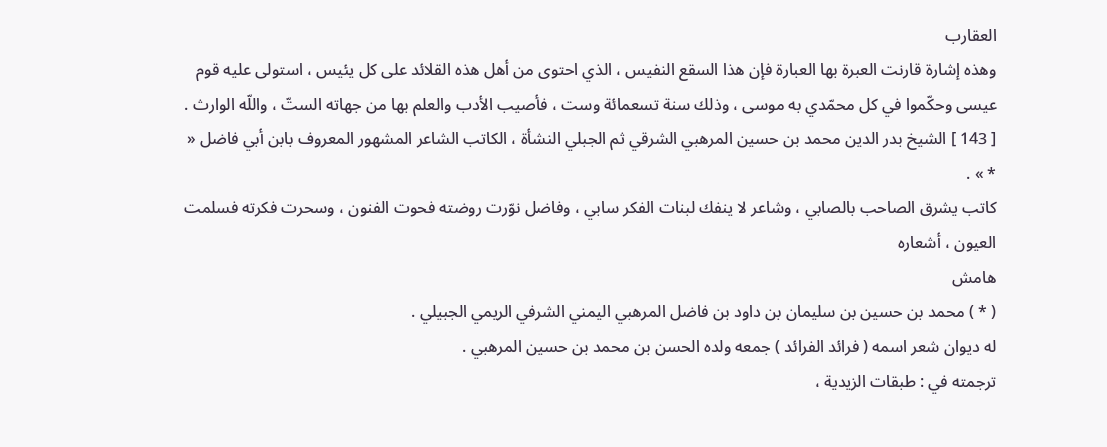العقارب
وهذه إشارة قارنت العبرة بها العبارة فإن هذا السقع النفيس ، الذي احتوى من أهل هذه القلائد على كل يئيس ، استولى عليه قوم عيسى وحكّموا في كل محمّدي به موسى ، وذلك سنة تسعمائة وست ، فأصيب الأدب والعلم بها من جهاته الستّ ، واللّه الوارث .
[ 143 ] الشيخ بدر الدين محمد بن حسين المرهبي الشرقي ثم الجبلي النشأة ، الكاتب الشاعر المشهور المعروف بابن أبي فاضل « * » .
كاتب يشرق الصاحب بالصابي ، وشاعر لا ينفك لبنات الفكر سابي ، وفاضل نوّرت روضته فحوت الفنون ، وسحرت فكرته فسلمت العيون ، أشعاره
هامش
( * ) محمد بن حسين بن سليمان بن داود بن فاضل المرهبي اليمني الشرفي الريمي الجبيلي .
له ديوان شعر اسمه ( فرائد الفرائد ) جمعه ولده الحسن بن محمد بن حسين المرهبي .
ترجمته في : طبقات الزيدية ،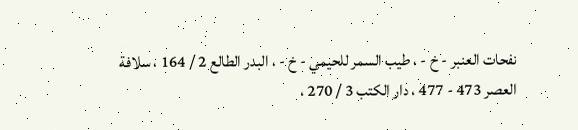نفحات العنبر - خ - ، طيب السمر للحيمي - خ - ، البدر الطالع 2 / 164 ، سلافة العصر 473 - 477 ، دار الكتب 3 / 270 ،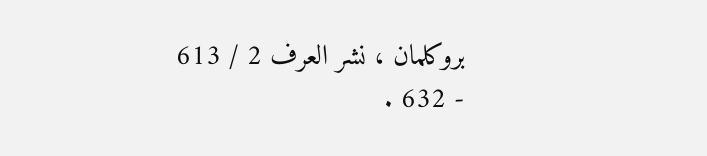بروكلمان ، نشر العرف 2 / 613 - 632 .